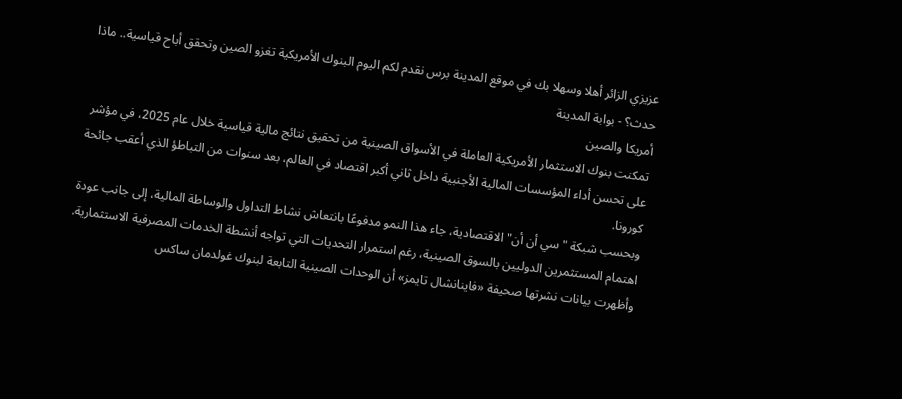عزيزي الزائر أهلا وسهلا بك في موقع المدينة برس نقدم لكم اليوم البنوك الأمريكية تغزو الصين وتحقق أباح قياسية.. ماذا حدث؟ - بوابة المدينة
أمريكا والصين
تمكنت بنوك الاستثمار الأمريكية العاملة في الأسواق الصينية من تحقيق نتائج مالية قياسية خلال عام 2025، في مؤشر على تحسن أداء المؤسسات المالية الأجنبية داخل ثاني أكبر اقتصاد في العالم، بعد سنوات من التباطؤ الذي أعقب جائحة كورونا.
وبحسب شبكة "سي أن أن" الاقتصادية، جاء هذا النمو مدفوعًا بانتعاش نشاط التداول والوساطة المالية، إلى جانب عودة اهتمام المستثمرين الدوليين بالسوق الصينية، رغم استمرار التحديات التي تواجه أنشطة الخدمات المصرفية الاستثمارية.
وأظهرت بيانات نشرتها صحيفة «فاينانشال تايمز» أن الوحدات الصينية التابعة لبنوك غولدمان ساكس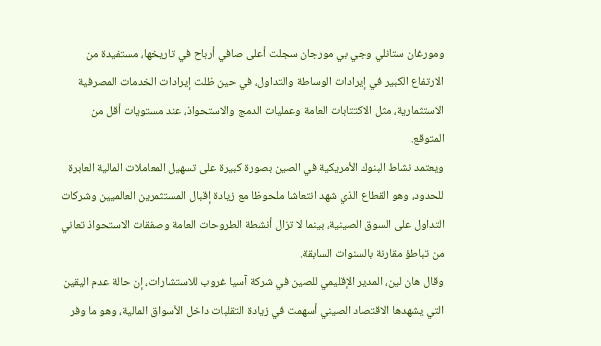ومورغان ستانلي وجي بي مورجان سجلت أعلى صافي أرباح في تاريخها، مستفيدة من الارتفاع الكبير في إيرادات الوساطة والتداول، في حين ظلت إيرادات الخدمات المصرفية الاستثمارية، مثل الاكتتابات العامة وعمليات الدمج والاستحواذ، عند مستويات أقل من المتوقع.
ويعتمد نشاط البنوك الأمريكية في الصين بصورة كبيرة على تسهيل المعاملات المالية العابرة للحدود، وهو القطاع الذي شهد انتعاشا ملحوظا مع زيادة إقبال المستثمرين العالميين وشركات التداول على السوق الصينية، بينما لا تزال أنشطة الطروحات العامة وصفقات الاستحواذ تعاني من تباطؤ مقارنة بالسنوات السابقة.
وقال هان لين، المدير الإقليمي للصين في شركة آسيا غروب للاستشارات، إن حالة عدم اليقين التي يشهدها الاقتصاد الصيني أسهمت في زيادة التقلبات داخل الأسواق المالية، وهو ما وفر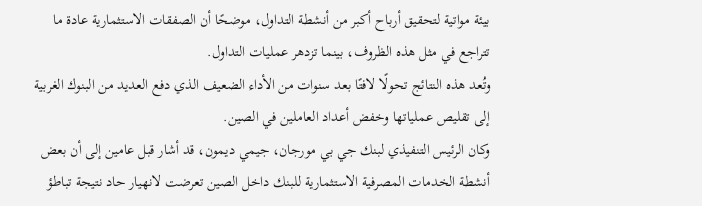بيئة مواتية لتحقيق أرباح أكبر من أنشطة التداول، موضحًا أن الصفقات الاستثمارية عادة ما تتراجع في مثل هذه الظروف، بينما تزدهر عمليات التداول.
وتُعد هذه النتائج تحولًا لافتًا بعد سنوات من الأداء الضعيف الذي دفع العديد من البنوك الغربية إلى تقليص عملياتها وخفض أعداد العاملين في الصين.
وكان الرئيس التنفيذي لبنك جي بي مورجان، جيمي ديمون، قد أشار قبل عامين إلى أن بعض أنشطة الخدمات المصرفية الاستثمارية للبنك داخل الصين تعرضت لانهيار حاد نتيجة تباطؤ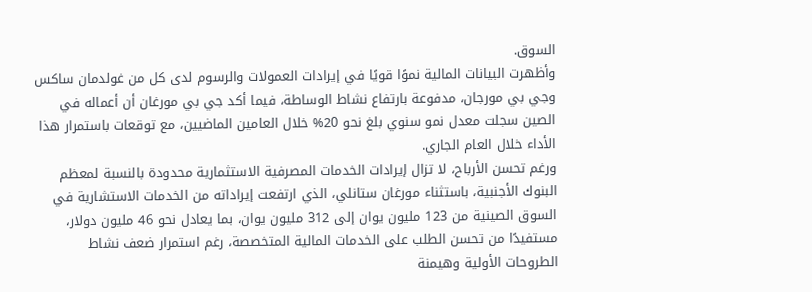السوق.
وأظهرت البيانات المالية نموًا قويًا في إيرادات العمولات والرسوم لدى كل من غولدمان ساكس وجي بي مورجان، مدفوعة بارتفاع نشاط الوساطة، فيما أكد جي بي مورغان أن أعماله في الصين سجلت معدل نمو سنوي بلغ نحو 20% خلال العامين الماضيين، مع توقعات باستمرار هذا الأداء خلال العام الجاري.
ورغم تحسن الأرباح، لا تزال إيرادات الخدمات المصرفية الاستثمارية محدودة بالنسبة لمعظم البنوك الأجنبية، باستثناء مورغان ستانلي، الذي ارتفعت إيراداته من الخدمات الاستشارية في السوق الصينية من 123 مليون يوان إلى 312 مليون يوان، بما يعادل نحو 46 مليون دولار، مستفيدًا من تحسن الطلب على الخدمات المالية المتخصصة، رغم استمرار ضعف نشاط الطروحات الأولية وهيمنة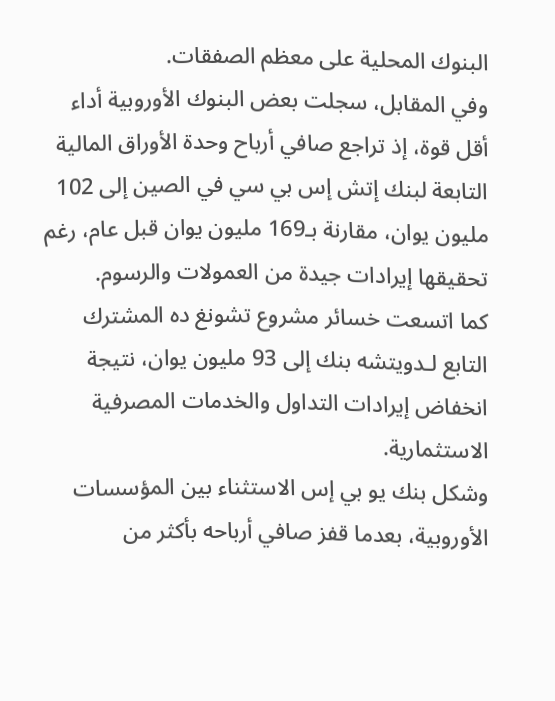البنوك المحلية على معظم الصفقات.
وفي المقابل، سجلت بعض البنوك الأوروبية أداء أقل قوة، إذ تراجع صافي أرباح وحدة الأوراق المالية التابعة لبنك إتش إس بي سي في الصين إلى 102 مليون يوان، مقارنة بـ169 مليون يوان قبل عام، رغم تحقيقها إيرادات جيدة من العمولات والرسوم.
كما اتسعت خسائر مشروع تشونغ ده المشترك التابع لـدويتشه بنك إلى 93 مليون يوان، نتيجة انخفاض إيرادات التداول والخدمات المصرفية الاستثمارية.
وشكل بنك يو بي إس الاستثناء بين المؤسسات الأوروبية، بعدما قفز صافي أرباحه بأكثر من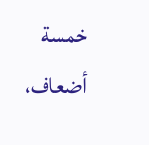خمسة أضعاف،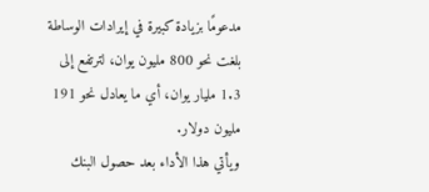مدعومًا بزيادة كبيرة في إيرادات الوساطة بلغت نحو 800 مليون يوان، لترتفع إلى 1.3 مليار يوان، أي ما يعادل نحو 191 مليون دولار.
ويأتي هذا الأداء بعد حصول البنك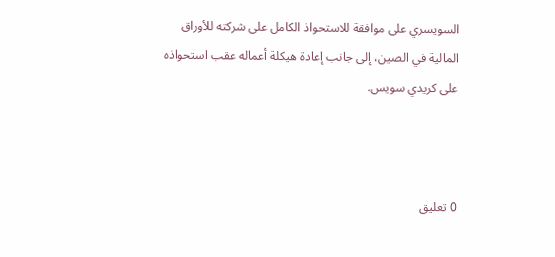السويسري على موافقة للاستحواذ الكامل على شركته للأوراق المالية في الصين، إلى جانب إعادة هيكلة أعماله عقب استحواذه على كريدي سويس.



0 تعليق